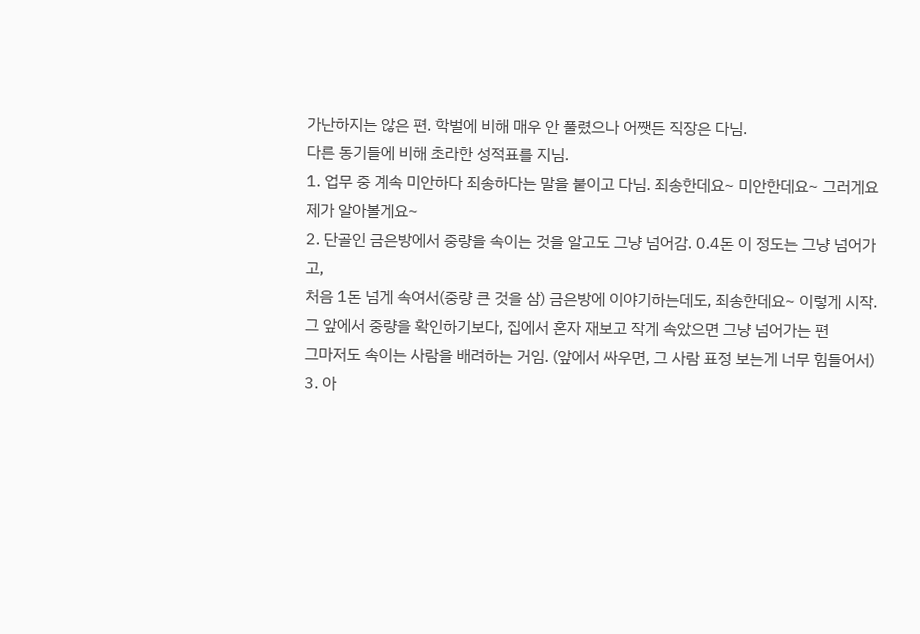가난하지는 않은 편. 학벌에 비해 매우 안 풀렸으나 어쨋든 직장은 다님.
다른 동기들에 비해 초라한 성적표를 지님.
1. 업무 중 계속 미안하다 죄송하다는 말을 붙이고 다님. 죄송한데요~ 미안한데요~ 그러게요 제가 알아볼게요~
2. 단골인 금은방에서 중량을 속이는 것을 알고도 그냥 넘어감. 0.4돈 이 정도는 그냥 넘어가고,
처음 1돈 넘게 속여서(중량 큰 것을 삼) 금은방에 이야기하는데도, 죄송한데요~ 이렇게 시작.
그 앞에서 중량을 확인하기보다, 집에서 혼자 재보고 작게 속았으면 그냥 넘어가는 편
그마저도 속이는 사람을 배려하는 거임. (앞에서 싸우면, 그 사람 표정 보는게 너무 힘들어서)
3. 아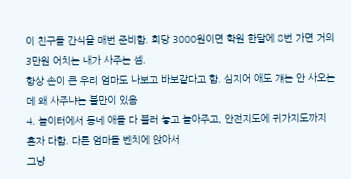이 친구들 간식을 매번 준비함. 회당 3000원이면 학원 한달에 8번 가면 거의 3만원 어치는 내가 사주는 셈.
항상 손이 큰 우리 엄마도 나보고 바보같다고 함. 심지어 애도 걔는 안 사오는데 왜 사주냐는 불만이 있음
4. 놀이터에서 동네 애들 다 불러 놓고 놀아주고, 안전지도에 귀가지도까지 혼자 다함. 다른 엄마들 벤치에 앉아서
그냥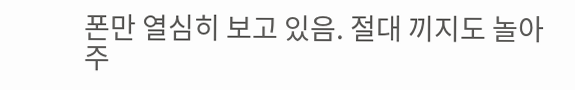폰만 열심히 보고 있음. 절대 끼지도 놀아주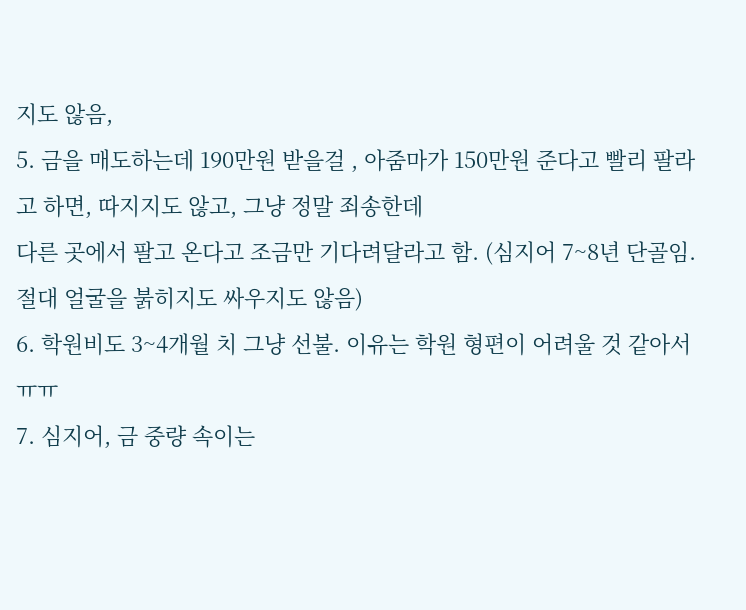지도 않음,
5. 금을 매도하는데 190만원 받을걸 , 아줌마가 150만원 준다고 빨리 팔라고 하면, 따지지도 않고, 그냥 정말 죄송한데
다른 곳에서 팔고 온다고 조금만 기다려달라고 함. (심지어 7~8년 단골임. 절대 얼굴을 붉히지도 싸우지도 않음)
6. 학원비도 3~4개월 치 그냥 선불. 이유는 학원 형편이 어려울 것 같아서 ㅠㅠ
7. 심지어, 금 중량 속이는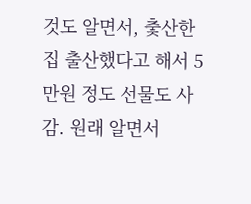것도 알면서, 춫산한 집 출산했다고 해서 5만원 정도 선물도 사감. 원래 알면서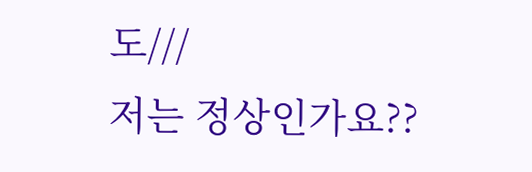도///
저는 정상인가요??